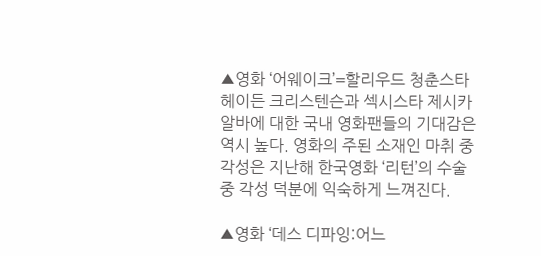▲영화 ‘어웨이크’=할리우드 청춘스타 헤이든 크리스텐슨과 섹시스타 제시카 알바에 대한 국내 영화팬들의 기대감은 역시 높다. 영화의 주된 소재인 마취 중 각성은 지난해 한국영화 ‘리턴’의 수술 중 각성 덕분에 익숙하게 느껴진다.

▲영화 ‘데스 디파잉:어느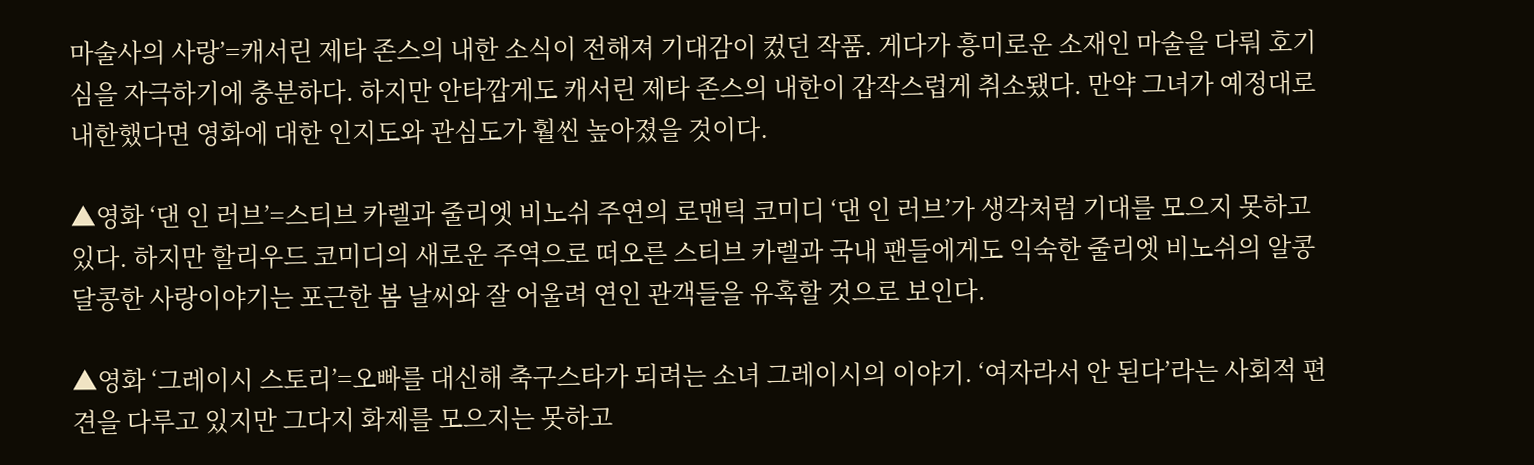마술사의 사랑’=캐서린 제타 존스의 내한 소식이 전해져 기대감이 컸던 작품. 게다가 흥미로운 소재인 마술을 다뤄 호기심을 자극하기에 충분하다. 하지만 안타깝게도 캐서린 제타 존스의 내한이 갑작스럽게 취소됐다. 만약 그녀가 예정대로 내한했다면 영화에 대한 인지도와 관심도가 훨씬 높아졌을 것이다.

▲영화 ‘댄 인 러브’=스티브 카렐과 줄리엣 비노쉬 주연의 로맨틱 코미디 ‘댄 인 러브’가 생각처럼 기대를 모으지 못하고 있다. 하지만 할리우드 코미디의 새로운 주역으로 떠오른 스티브 카렐과 국내 팬들에게도 익숙한 줄리엣 비노쉬의 알콩달콩한 사랑이야기는 포근한 봄 날씨와 잘 어울려 연인 관객들을 유혹할 것으로 보인다.

▲영화 ‘그레이시 스토리’=오빠를 대신해 축구스타가 되려는 소녀 그레이시의 이야기. ‘여자라서 안 된다’라는 사회적 편견을 다루고 있지만 그다지 화제를 모으지는 못하고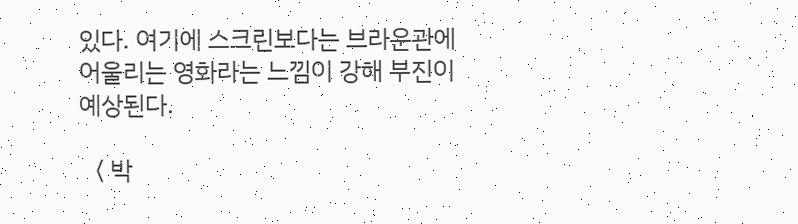있다. 여기에 스크린보다는 브라운관에 어울리는 영화라는 느낌이 강해 부진이 예상된다.

〈 박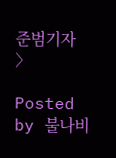준범기자 〉

Posted by 불나비